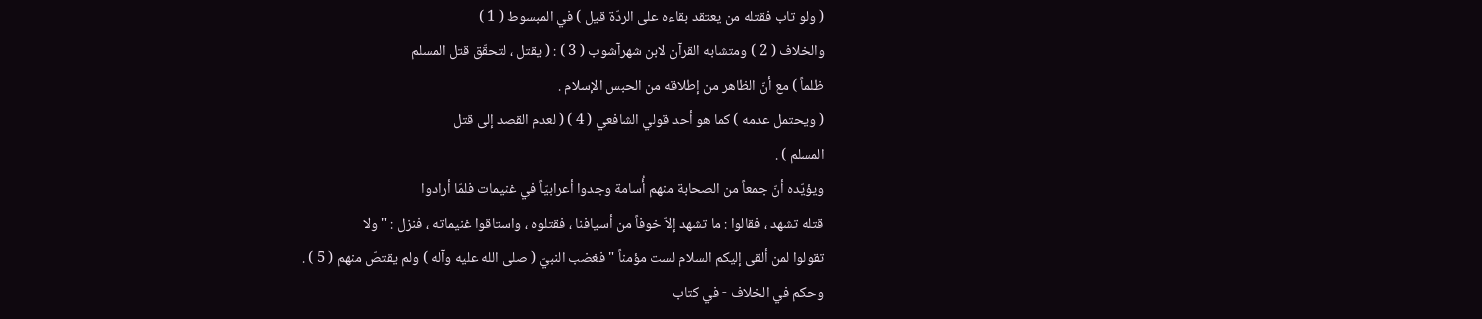( ولو تاب فقتله من يعتقد بقاءه على الردّة قيل ) في المبسوط ( 1 )
والخلاف ( 2 ) ومتشابه القرآن لابن شهرآشوب ( 3 ) : ( يقتل ، لتحقّق قتل المسلم
ظلماً ) مع أنّ الظاهر من إطلاقه من الحبس الإسلام .
( ويحتمل عدمه ) كما هو أحد قولي الشافعي ( 4 ) ( لعدم القصد إلى قتل
المسلم ) .
ويؤيّده أنّ جمعاً من الصحابة منهم أُسامة وجدوا أعرابيّاً في غنيمات فلمّا أرادوا
قتله تشهد ، فقالوا : ما تشهد إلاّ خوفاً من أسيافنا ، فقتلوه ، واستاقوا غنيماته ، فنزل : " ولا
تقولوا لمن ألقى إليكم السلام لست مؤمناً " فغضب النبيّ ( صلى الله عليه وآله ) ولم يقتصّ منهم ( 5 ) .
وحكم في الخلاف - في كتاب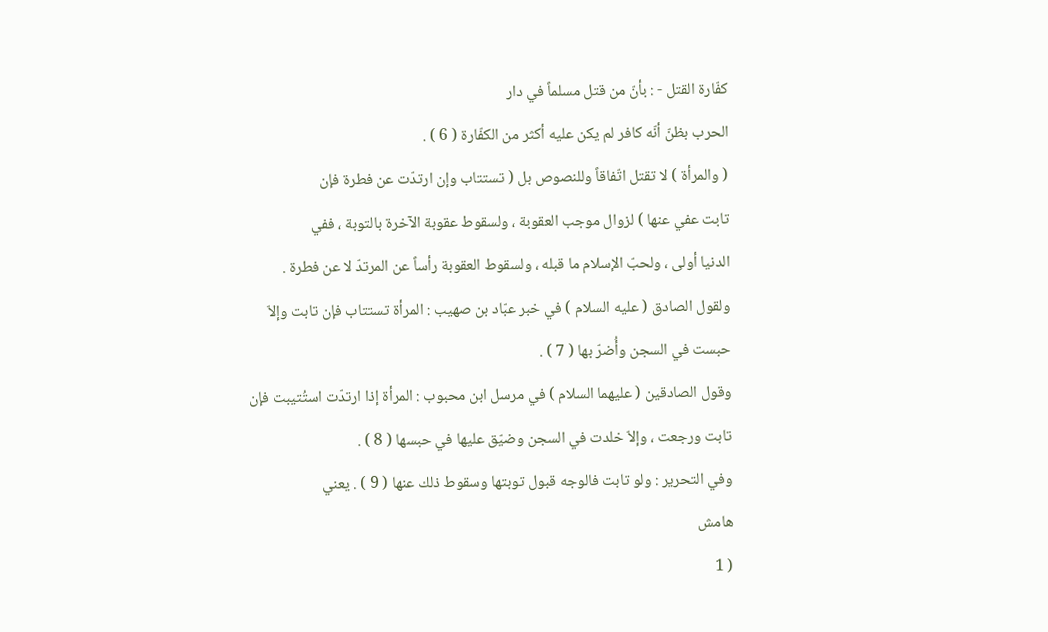كفّارة القتل - : بأنّ من قتل مسلماً في دار
الحرب بظنّ أنّه كافر لم يكن عليه أكثر من الكفّارة ( 6 ) .
( والمرأة ) لا تقتل اتّفاقاً وللنصوص بل ( تستتاب وإن ارتدّت عن فطرة فإن
تابت عفي عنها ) لزوال موجب العقوبة ، ولسقوط عقوبة الآخرة بالتوبة ، ففي
الدنيا أولى ، ولحبّ الإسلام ما قبله ، ولسقوط العقوبة رأساً عن المرتدّ لا عن فطرة .
ولقول الصادق ( عليه السلام ) في خبر عبّاد بن صهيب : المرأة تستتاب فإن تابت وإلاّ
حبست في السجن وأُضرّ بها ( 7 ) .
وقول الصادقين ( عليهما السلام ) في مرسل ابن محبوب : المرأة إذا ارتدّت استُتيبت فإن
تابت ورجعت ، وإلاّ خلدت في السجن وضيّق عليها في حبسها ( 8 ) .
وفي التحرير : ولو تابت فالوجه قبول توبتها وسقوط ذلك عنها ( 9 ) . يعني
هامش
( 1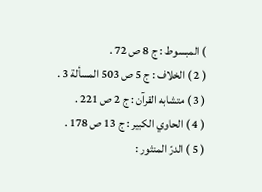) المبسوط : ج 8 ص 72 .
( 2 ) الخلاف : ج 5 ص 503 المسألة 3 .
( 3 ) متشابه القرآن : ج 2 ص 221 .
( 4 ) الحاوي الكبير : ج 13 ص 178 .
( 5 ) الدرّ المنثور :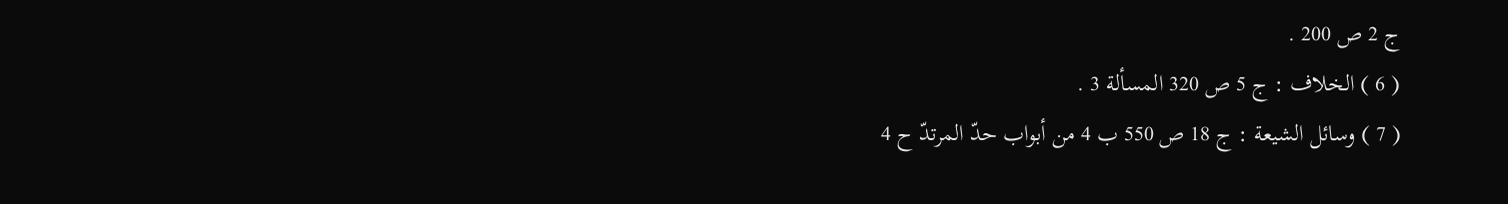ج 2 ص 200 .
( 6 ) الخلاف : ج 5 ص 320 المسألة 3 .
( 7 ) وسائل الشيعة : ج 18 ص 550 ب 4 من أبواب حدّ المرتدّ ح 4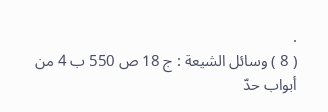.
( 8 ) وسائل الشيعة : ج 18 ص 550 ب 4 من أبواب حدّ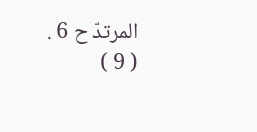المرتدّ ح 6 .
( 9 )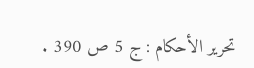تحرير الأحكام : ج 5 ص 390 .